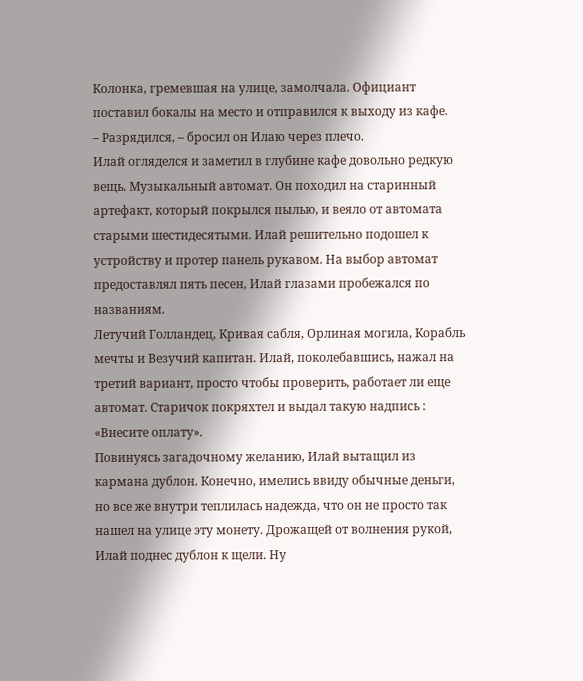Колонка, гремевшая на улице, замолчала. Официант поставил бокалы на место и отправился к выходу из кафе.
– Разрядился, – бросил он Илаю через плечо.
Илай огляделся и заметил в глубине кафе довольно редкую вещь. Музыкальный автомат. Он походил на старинный артефакт, который покрылся пылью, и веяло от автомата старыми шестидесятыми. Илай решительно подошел к устройству и протер панель рукавом. На выбор автомат предоставлял пять песен, Илай глазами пробежался по названиям.
Летучий Голландец, Кривая сабля, Орлиная могила, Корабль мечты и Везучий капитан. Илай, поколебавшись, нажал на третий вариант, просто чтобы проверить, работает ли еще автомат. Старичок покряхтел и выдал такую надпись : «Внесите оплату».
Повинуясь загадочному желанию, Илай вытащил из кармана дублон. Конечно, имелись ввиду обычные деньги, но все же внутри теплилась надежда, что он не просто так нашел на улице эту монету. Дрожащей от волнения рукой, Илай поднес дублон к щели. Ну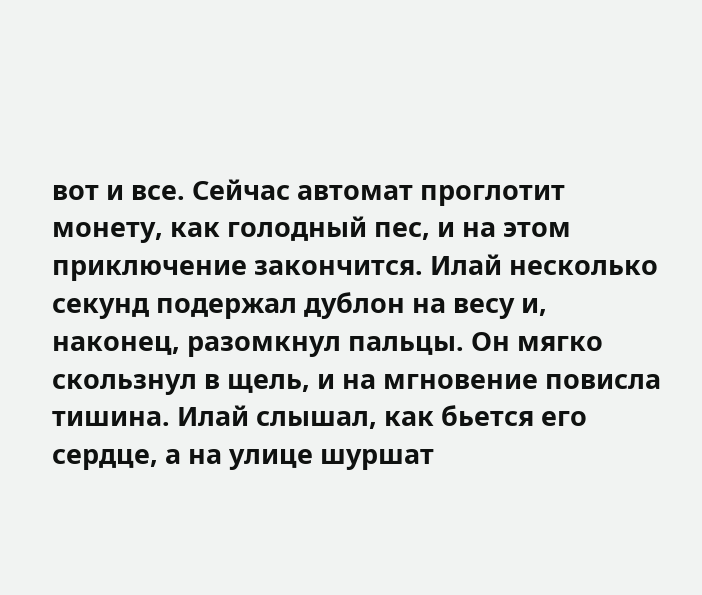вот и все. Сейчас автомат проглотит монету, как голодный пес, и на этом приключение закончится. Илай несколько секунд подержал дублон на весу и, наконец, разомкнул пальцы. Он мягко скользнул в щель, и на мгновение повисла тишина. Илай слышал, как бьется его сердце, а на улице шуршат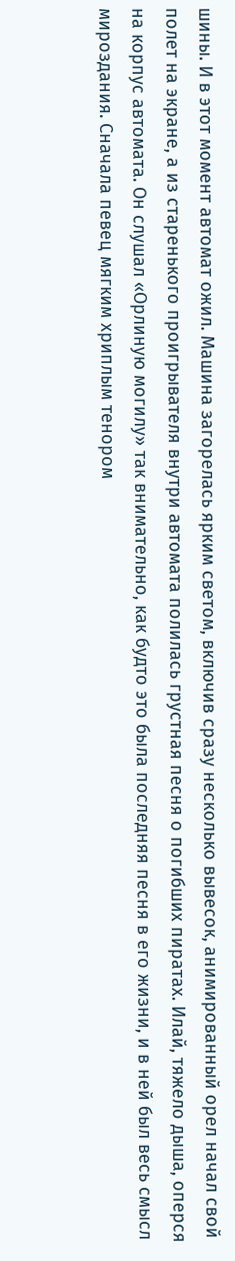шины. И в этот момент автомат ожил. Машина загорелась ярким светом, включив сразу несколько вывесок, анимированный орел начал свой полет на экране, а из старенького проигрывателя внутри автомата полилась грустная песня о погибших пиратах. Илай, тяжело дыша, оперся на корпус автомата. Он слушал «Орлиную могилу» так внимательно, как будто это была последняя песня в его жизни, и в ней был весь смысл мироздания. Сначала певец мягким хриплым тенором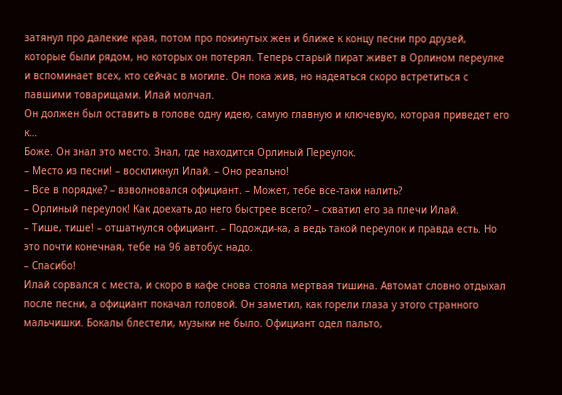затянул про далекие края, потом про покинутых жен и ближе к концу песни про друзей, которые были рядом, но которых он потерял. Теперь старый пират живет в Орлином переулке и вспоминает всех, кто сейчас в могиле. Он пока жив, но надеяться скоро встретиться с павшими товарищами. Илай молчал.
Он должен был оставить в голове одну идею, самую главную и ключевую, которая приведет его к…
Боже. Он знал это место. Знал, где находится Орлиный Переулок.
– Место из песни! – воскликнул Илай. – Оно реально!
– Все в порядке? – взволновался официант. – Может, тебе все-таки налить?
– Орлиный переулок! Как доехать до него быстрее всего? – схватил его за плечи Илай.
– Тише, тише! – отшатнулся официант. – Подожди-ка, а ведь такой переулок и правда есть. Но это почти конечная, тебе на 96 автобус надо.
– Спасибо!
Илай сорвался с места, и скоро в кафе снова стояла мертвая тишина. Автомат словно отдыхал после песни, а официант покачал головой. Он заметил, как горели глаза у этого странного мальчишки. Бокалы блестели, музыки не было. Официант одел пальто,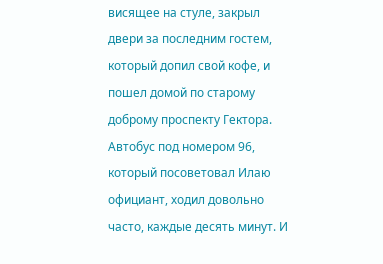висящее на стуле, закрыл двери за последним гостем, который допил свой кофе, и пошел домой по старому доброму проспекту Гектора.
Автобус под номером 96, который посоветовал Илаю официант, ходил довольно часто, каждые десять минут. И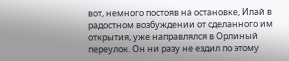вот, немного постояв на остановке, Илай в радостном возбуждении от сделанного им открытия, уже направлялся в Орлиный переулок. Он ни разу не ездил по этому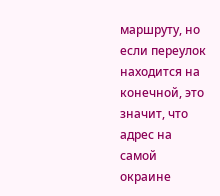маршруту, но если переулок находится на конечной, это значит, что адрес на самой окраине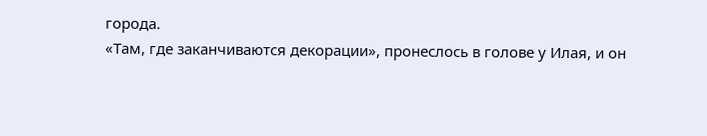города.
«Там, где заканчиваются декорации», пронеслось в голове у Илая, и он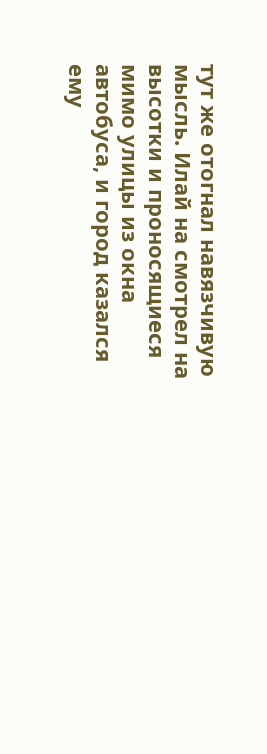тут же отогнал навязчивую мысль. Илай на смотрел на высотки и проносящиеся мимо улицы из окна автобуса, и город казался ему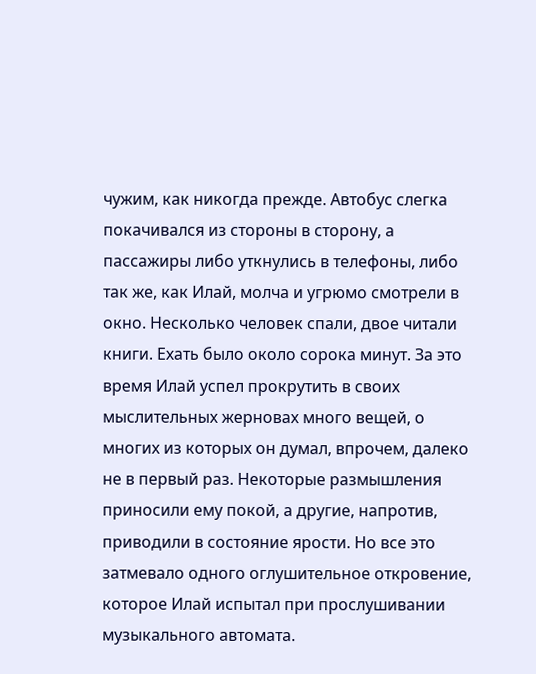чужим, как никогда прежде. Автобус слегка покачивался из стороны в сторону, а пассажиры либо уткнулись в телефоны, либо так же, как Илай, молча и угрюмо смотрели в окно. Несколько человек спали, двое читали книги. Ехать было около сорока минут. За это время Илай успел прокрутить в своих мыслительных жерновах много вещей, о многих из которых он думал, впрочем, далеко не в первый раз. Некоторые размышления приносили ему покой, а другие, напротив, приводили в состояние ярости. Но все это затмевало одного оглушительное откровение, которое Илай испытал при прослушивании музыкального автомата.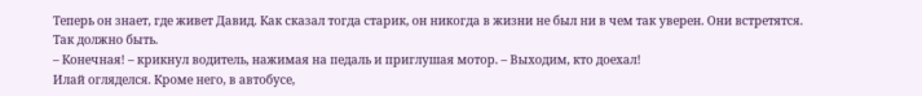Теперь он знает, где живет Давид. Как сказал тогда старик, он никогда в жизни не был ни в чем так уверен. Они встретятся. Так должно быть.
– Конечная! – крикнул водитель, нажимая на педаль и приглушая мотор. – Выходим, кто доехал!
Илай огляделся. Кроме него, в автобусе,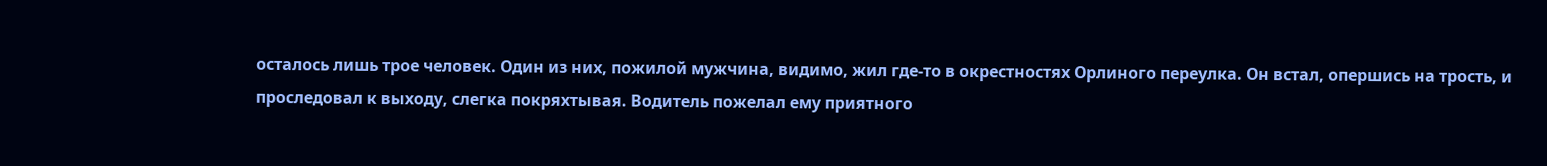осталось лишь трое человек. Один из них, пожилой мужчина, видимо, жил где-то в окрестностях Орлиного переулка. Он встал, опершись на трость, и проследовал к выходу, слегка покряхтывая. Водитель пожелал ему приятного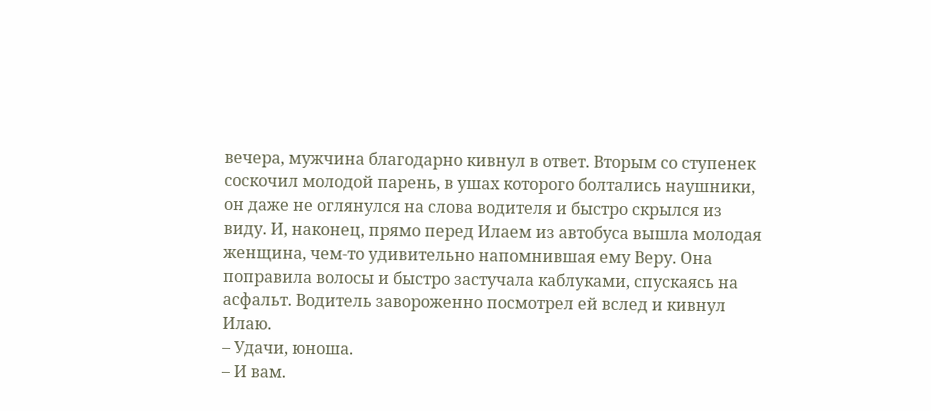вечера, мужчина благодарно кивнул в ответ. Вторым со ступенек соскочил молодой парень, в ушах которого болтались наушники, он даже не оглянулся на слова водителя и быстро скрылся из виду. И, наконец, прямо перед Илаем из автобуса вышла молодая женщина, чем-то удивительно напомнившая ему Веру. Она поправила волосы и быстро застучала каблуками, спускаясь на асфальт. Водитель завороженно посмотрел ей вслед и кивнул Илаю.
– Удачи, юноша.
– И вам.